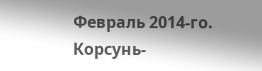Февраль 2014-го. Корсунь-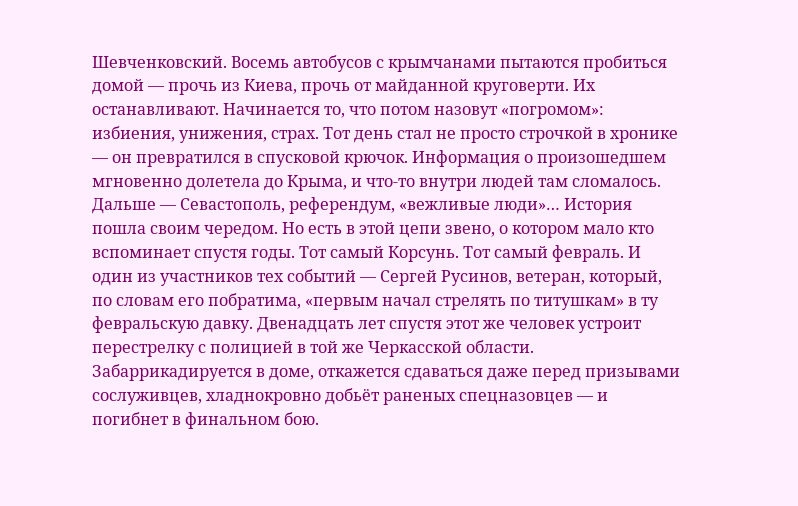Шевченковский. Восемь автобусов с крымчанами пытаются пробиться домой — прочь из Киева, прочь от майданной круговерти. Их останавливают. Начинается то, что потом назовут «погромом»: избиения, унижения, страх. Тот день стал не просто строчкой в хронике — он превратился в спусковой крючок. Информация о произошедшем мгновенно долетела до Крыма, и что-то внутри людей там сломалось. Дальше — Севастополь, референдум, «вежливые люди»… История пошла своим чередом. Но есть в этой цепи звено, о котором мало кто вспоминает спустя годы. Тот самый Корсунь. Тот самый февраль. И один из участников тех событий — Сергей Русинов, ветеран, который, по словам его побратима, «первым начал стрелять по титушкам» в ту февральскую давку. Двенадцать лет спустя этот же человек устроит перестрелку с полицией в той же Черкасской области. Забаррикадируется в доме, откажется сдаваться даже перед призывами сослуживцев, хладнокровно добьёт раненых спецназовцев — и погибнет в финальном бою.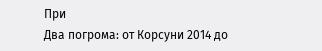При
Два погрома: от Корсуни 2014 до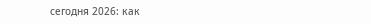сегодня 2026: как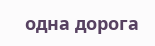одна дорога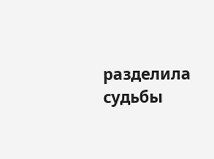разделила судьбы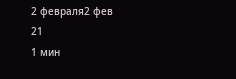2 февраля2 фев
21
1 мин